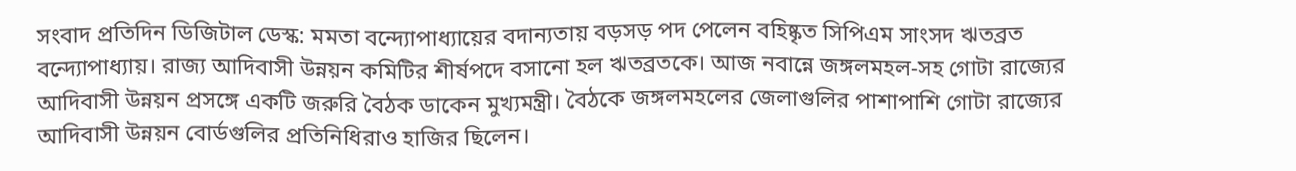সংবাদ প্রতিদিন ডিজিটাল ডেস্ক: মমতা বন্দ্যোপাধ্যায়ের বদান্যতায় বড়সড় পদ পেলেন বহিষ্কৃত সিপিএম সাংসদ ঋতব্রত বন্দ্যোপাধ্যায়। রাজ্য আদিবাসী উন্নয়ন কমিটির শীর্ষপদে বসানো হল ঋতব্রতকে। আজ নবান্নে জঙ্গলমহল-সহ গোটা রাজ্যের আদিবাসী উন্নয়ন প্রসঙ্গে একটি জরুরি বৈঠক ডাকেন মুখ্যমন্ত্রী। বৈঠকে জঙ্গলমহলের জেলাগুলির পাশাপাশি গোটা রাজ্যের আদিবাসী উন্নয়ন বোর্ডগুলির প্রতিনিধিরাও হাজির ছিলেন।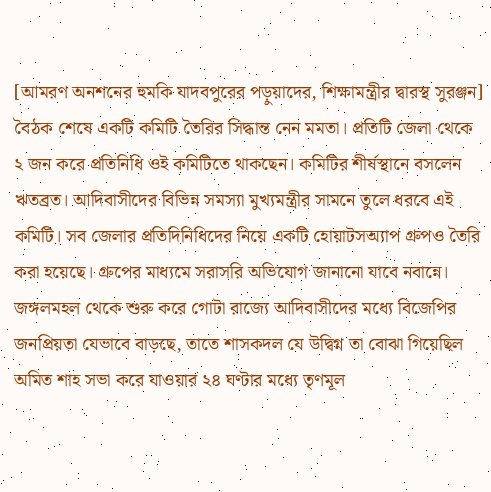[আমরণ অনশনের হুমকি যাদবপুরের পড়ুয়াদের, শিক্ষামন্ত্রীর দ্বারস্থ সুরঞ্জন]
বৈঠক শেষে একটি কমিটি তৈরির সিদ্ধান্ত নেন মমতা। প্রতিটি জেলা থেকে ২ জন করে প্রতিনিধি ওই কমিটিতে থাকছেন। কমিটির শীর্ষস্থানে বসলেন ঋতব্রত। আদিবাসীদের বিভিন্ন সমস্যা মুখ্যমন্ত্রীর সামনে তুলে ধরবে এই কমিটি। সব জেলার প্রতিদিনিধিদের নিয়ে একটি হোয়াটসঅ্যাপ গ্রুপও তৈরি করা হয়েছে। গ্রুপের মাধ্যমে সরাসরি অভিযোগ জানানো যাবে নবান্নে। জঙ্গলমহল থেকে শুরু করে গোটা রাজ্যে আদিবাসীদের মধ্যে বিজেপির জনপ্রিয়তা যেভাবে বাড়ছে, তাতে শাসকদল যে উদ্বিগ্ন তা বোঝা গিয়েছিল অমিত শাহ সভা করে যাওয়ার ২৪ ঘণ্টার মধ্যে তৃণমূল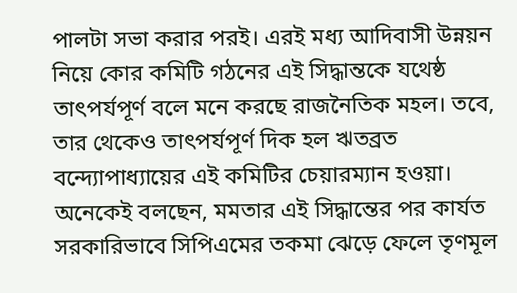পালটা সভা করার পরই। এরই মধ্য আদিবাসী উন্নয়ন নিয়ে কোর কমিটি গঠনের এই সিদ্ধান্তকে যথেষ্ঠ তাৎপর্যপূর্ণ বলে মনে করছে রাজনৈতিক মহল। তবে, তার থেকেও তাৎপর্যপূর্ণ দিক হল ঋতব্রত বন্দ্যোপাধ্যায়ের এই কমিটির চেয়ারম্যান হওয়া। অনেকেই বলছেন, মমতার এই সিদ্ধান্তের পর কার্যত সরকারিভাবে সিপিএমের তকমা ঝেড়ে ফেলে তৃণমূল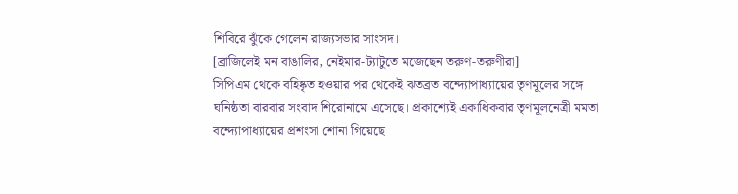শিবিরে ঝুঁকে গেলেন রাজ্যসভার সাংসদ।
[ব্রাজিলেই মন বাঙালির, নেইমার-ট্যাটুতে মজেছেন তরুণ-তরুণীরা]
সিপিএম থেকে বহিষ্কৃত হওয়ার পর থেকেই ঝতব্রত বন্দ্যোপাধ্যায়ের তৃণমূলের সঙ্গে ঘনিষ্ঠতা বারবার সংবাদ শিরোনামে এসেছে। প্রকাশ্যেই একাধিকবার তৃণমূলনেত্রী মমতা বন্দ্যোপাধ্যায়ের প্রশংসা শোনা গিয়েছে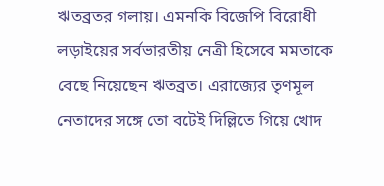ঋতব্রতর গলায়। এমনকি বিজেপি বিরোধী লড়াইয়ের সর্বভারতীয় নেত্রী হিসেবে মমতাকে বেছে নিয়েছেন ঋতব্রত। এরাজ্যের তৃণমূল নেতাদের সঙ্গে তো বটেই দিল্লিতে গিয়ে খোদ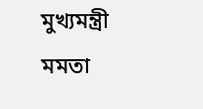মুখ্যমন্ত্রী মমতা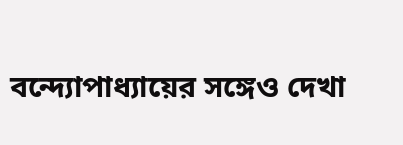বন্দ্যোপাধ্যায়ের সঙ্গেও দেখা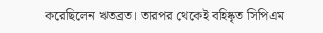করেছিলেন ঋতব্রত। তারপর থেকেই বহিষ্কৃত সিপিএম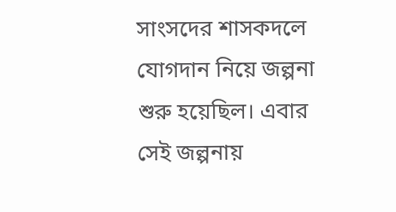সাংসদের শাসকদলে যোগদান নিয়ে জল্পনা শুরু হয়েছিল। এবার সেই জল্পনায়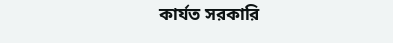কার্যত সরকারি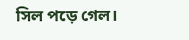সিল পড়ে গেল।